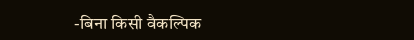-बिना किसी वैकल्पिक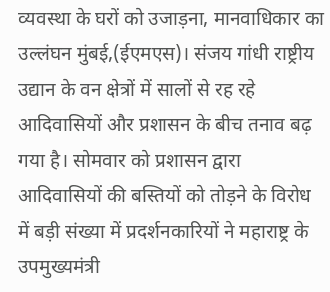व्यवस्था के घरों को उजाड़ना, मानवाधिकार का उल्लंघन मुंबई,(ईएमएस)। संजय गांधी राष्ट्रीय उद्यान के वन क्षेत्रों में सालों से रह रहे आदिवासियों और प्रशासन के बीच तनाव बढ़ गया है। सोमवार को प्रशासन द्वारा आदिवासियों की बस्तियों को तोड़ने के विरोध में बड़ी संख्या में प्रदर्शनकारियों ने महाराष्ट्र के उपमुख्यमंत्री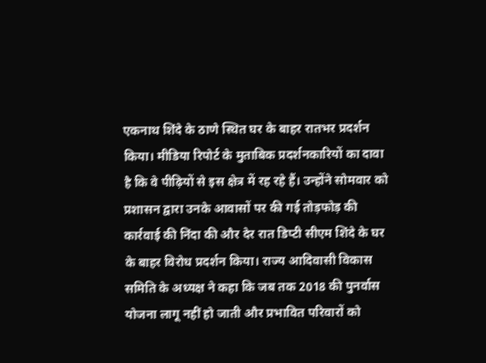एकनाथ शिंदे के ठाणे स्थित घर के बाहर रातभर प्रदर्शन किया। मीडिया रिपोर्ट के मुताबिक प्रदर्शनकारियों का दावा है कि वे पीढ़ियों से इस क्षेत्र में रह रहे हैं। उन्होंने सोमवार को प्रशासन द्वारा उनके आवासों पर की गई तोड़फोड़ की कार्रवाई की निंदा की और देर रात डिप्टी सीएम शिंदे के घर के बाहर विरोध प्रदर्शन किया। राज्य आदिवासी विकास समिति के अध्यक्ष ने कहा कि जब तक 2018 की पुनर्वास योजना लागू नहीं हो जाती और प्रभावित परिवारों को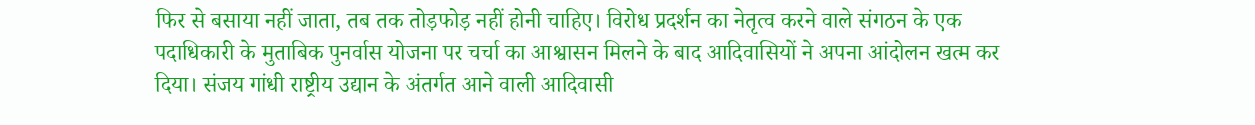फिर से बसाया नहीं जाता, तब तक तोड़फोड़ नहीं होनी चाहिए। विरोध प्रदर्शन का नेतृत्व करने वाले संगठन के एक पदाधिकारी के मुताबिक पुनर्वास योजना पर चर्चा का आश्वासन मिलने के बाद आदिवासियों ने अपना आंदोलन खत्म कर दिया। संजय गांधी राष्ट्रीय उद्यान के अंतर्गत आने वाली आदिवासी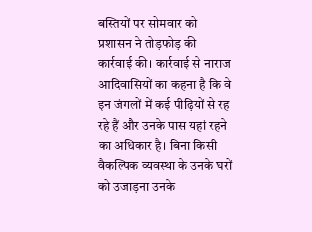बस्तियों पर सोमवार को प्रशासन ने तोड़फोड़ की कार्रवाई की। कार्रवाई से नाराज आदिवासियों का कहना है कि वे इन जंगलों में कई पीढ़ियों से रह रहे हैं और उनके पास यहां रहने का अधिकार है। बिना किसी वैकल्पिक व्यवस्था के उनके घरों को उजाड़ना उनके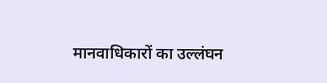मानवाधिकारों का उल्लंघन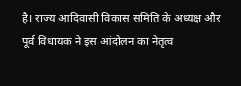है। राज्य आदिवासी विकास समिति के अध्यक्ष और पूर्व विधायक ने इस आंदोलन का नेतृत्व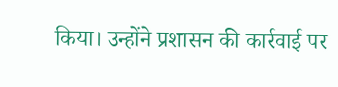किया। उन्होंने प्रशासन की कार्रवाई पर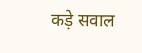कड़े सवाल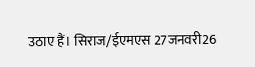उठाए हैं। सिराज/ईएमएस 27जनवरी26